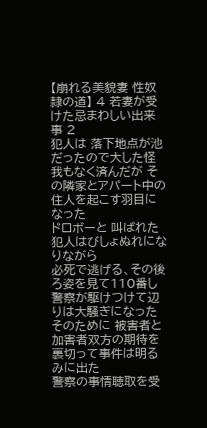【崩れる美貌妻 性奴隷の道】 4 若妻が受けた忌まわしい出来事 2
犯人は 落下地点が池だったので大した怪我もなく済んだが その隣家とアパート中の住人を起こす羽目になった
ドロボーと 叫ばれた 犯人はびしょぬれになりながら
必死で逃げる、その後ろ姿を見て110番し 警察が駆けつけて辺りは大騒ぎになった
そのために 被害者と加害者双方の期待を裏切って事件は明るみに出た
警察の事情聴取を受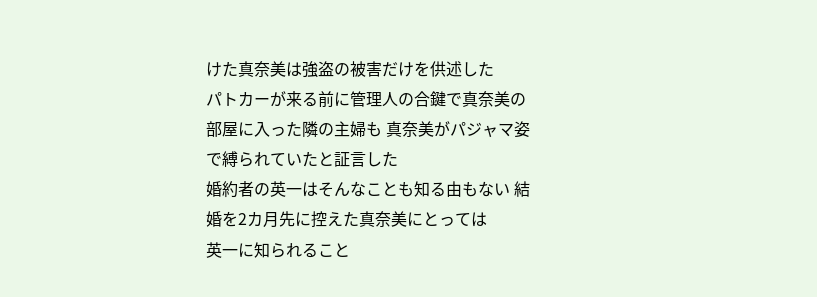けた真奈美は強盗の被害だけを供述した
パトカーが来る前に管理人の合鍵で真奈美の部屋に入った隣の主婦も 真奈美がパジャマ姿で縛られていたと証言した
婚約者の英一はそんなことも知る由もない 結婚を2カ月先に控えた真奈美にとっては
英一に知られること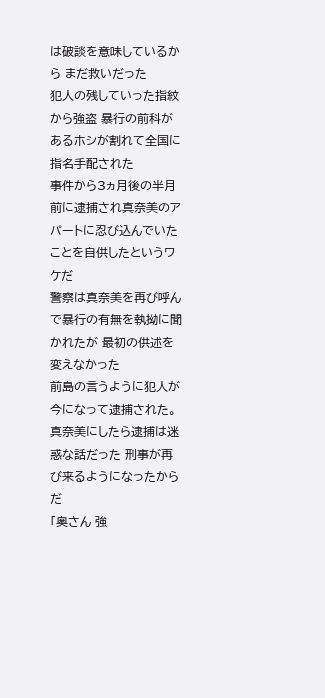は破談を意味しているから まだ救いだった
犯人の残していった指紋から強盗 暴行の前科があるホシが割れて全国に指名手配された
事件から3ヵ月後の半月前に逮捕され真奈美のアパートに忍び込んでいたことを自供したというワケだ
警察は真奈美を再び呼んで暴行の有無を執拗に聞かれたが 最初の供述を変えなかった
前島の言うように犯人が今になって逮捕された。 真奈美にしたら逮捕は迷惑な話だった 刑事が再び来るようになったからだ
「奥さん 強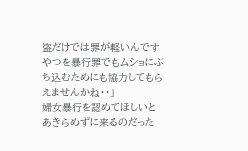盗だけでは罪が軽いんです やつを暴行罪でもムショにぶち込むためにも協力してもらえませんかね・・」
婦女暴行を認めてほしいとあきらめずに来るのだった